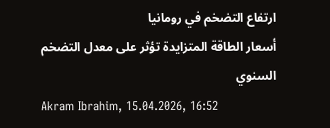ارتفاع التضخم في رومانيا
أسعار الطاقة المتزايدة تؤثر على معدل التضخم السنوي
Akram Ibrahim, 15.04.2026, 16:52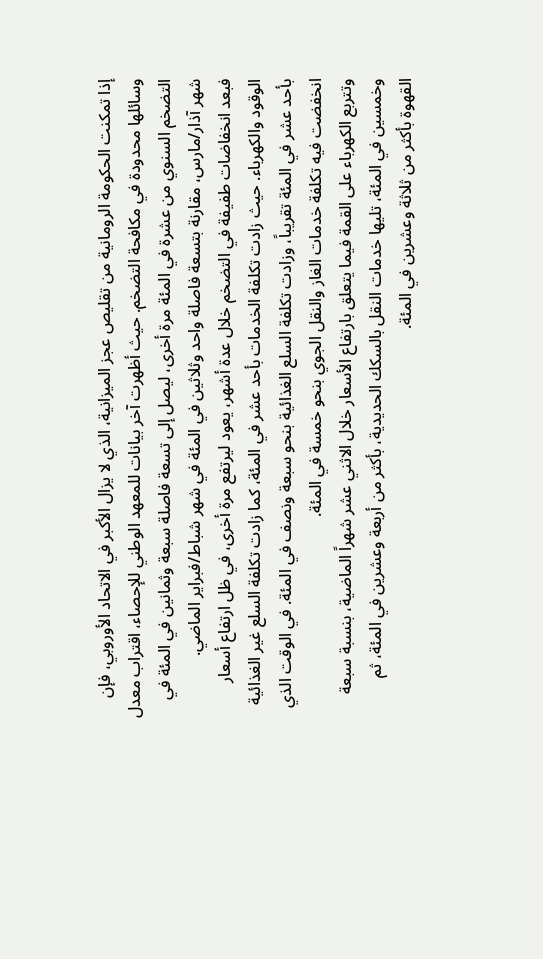إذا تمكنت الحكومة الرومانية من تقليص عجز الميزانية، الذي لا يزال الأكبر في الاتحاد الأوروبي، فإن وسائلها محدودة في مكافحة التضخم. حيث أظهرت آخر بيانات للمعهد الوطني للإحصاء، اقتراب معدل التضخم السنوي من عشرة في المئة مرة أخرى، ليصل إلى تسعة فاصلة سبعة وثمانين في المئة في شهر آذار/مارس، مقارنة بتسعة فاصلة واحد وثلاثين في المئة في شهر شباط/فبراير الماضي.
فبعد انخفاضات طفيفة في التضخم خلال عدة أشهر، يعود ليرتفع مرة أخرى، في ظل ارتفاع أسعار الوقود والكهرباء. حيث زادت تكلفة الخدمات بأحد عشر في المئة، كما زادت تكلفة السلع غير الغذائية بأحد عشر في المئة تقريباً، وزادت تكلفة السلع الغذائية بنحو سبعة ونصف في المئة. في الوقت الذي انخفضت فيه تكلفة خدمات الغاز والنقل الجوي بنحو خمسة في المئة.
وتتربع الكهرباء على القمة فيما يتعلق بارتفاع الأسعار خلال الاثني عشر شهراً الماضية، بنسبة سبعة وخمسين في المئة، تليها خدمات النقل بالسكك الحديدية، بأكثر من أربعة وعشرين في المئة، ثم القهوة بأكثر من ثلاثة وعشرين في المئة.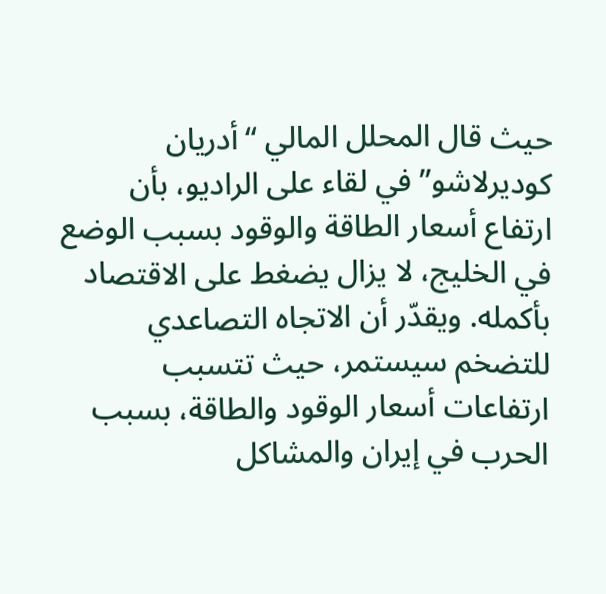حيث قال المحلل المالي “أدريان كوديرلاشو” في لقاء على الراديو، بأن ارتفاع أسعار الطاقة والوقود بسبب الوضع في الخليج، لا يزال يضغط على الاقتصاد بأكمله. ويقدّر أن الاتجاه التصاعدي للتضخم سيستمر، حيث تتسبب ارتفاعات أسعار الوقود والطاقة، بسبب الحرب في إيران والمشاكل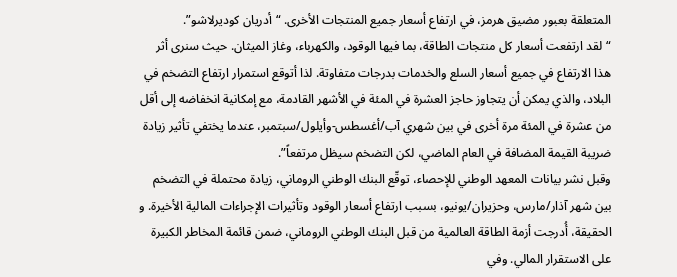المتعلقة بعبور مضيق هرمز، في ارتفاع أسعار جميع المنتجات الأخرى. “أدريان كوديرلاشو”.
“لقد ارتفعت أسعار كل منتجات الطاقة، بما فيها الوقود، والكهرباء، وغاز الميثان. حيث سنرى أثر هذا الارتفاع في جميع أسعار السلع والخدمات بدرجات متفاوتة. لذا أتوقع استمرار ارتفاع التضخم في البلاد، والذي يمكن أن يتجاوز حاجز العشرة في المئة في الأشهر القادمة، مع إمكانية انخفاضه إلى أقل من عشرة في المئة مرة أخرى في بين شهري آب/أغسطس-وأيلول/سبتمبر، عندما يختفي تأثير زيادة ضريبة القيمة المضافة في العام الماضي، لكن التضخم سيظل مرتفعاً”.
وقبل نشر بيانات المعهد الوطني للإحصاء، توقّع البنك الوطني الروماني، زيادة محتملة في التضخم بين شهر آذار/مارس، وحزيران/يونيو، بسبب ارتفاع أسعار الوقود وتأثيرات الإجراءات المالية الأخيرة. و الحقيقة، أُدرجت أزمة الطاقة العالمية من قبل البنك الوطني الروماني، ضمن قائمة المخاطر الكبيرة على الاستقرار المالي. وفي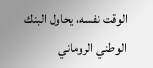الوقت نفسه، يحاول البنك الوطني الروماني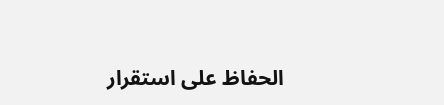الحفاظ على استقرار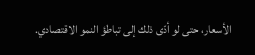الأسعار، حتى لو أدّى ذلك إلى تباطؤ النمو الاقتصادي.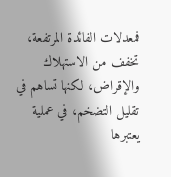فمعدلات الفائدة المرتفعة، تخفف من الاستهلاك والإقراض، لكنها تساهم في تقليل التضخم، في عملية يعتبرها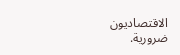الاقتصاديون ضرورية.